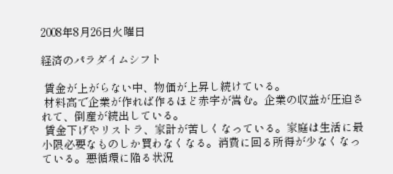2008年8月26日火曜日

経済のパラダイムシフト

 賃金が上がらない中、物価が上昇し続けている。
 材料高で企業が作れば作るほど赤字が嵩む。企業の収益が圧迫されて、倒産が続出している。
 賃金下げやリストラ、家計が苦しくなっている。家庭は生活に最小限必要なものしか買わなくなる。消費に回る所得が少なくなっている。悪循環に陥る状況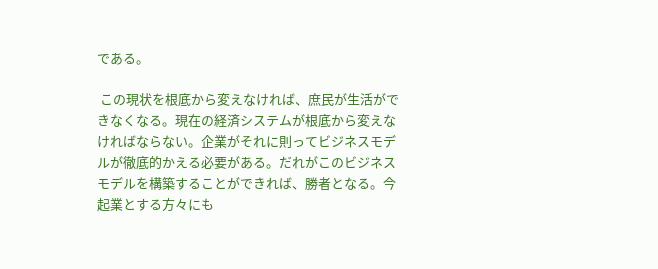である。

 この現状を根底から変えなければ、庶民が生活ができなくなる。現在の経済システムが根底から変えなければならない。企業がそれに則ってビジネスモデルが徹底的かえる必要がある。だれがこのビジネスモデルを構築することができれば、勝者となる。今起業とする方々にも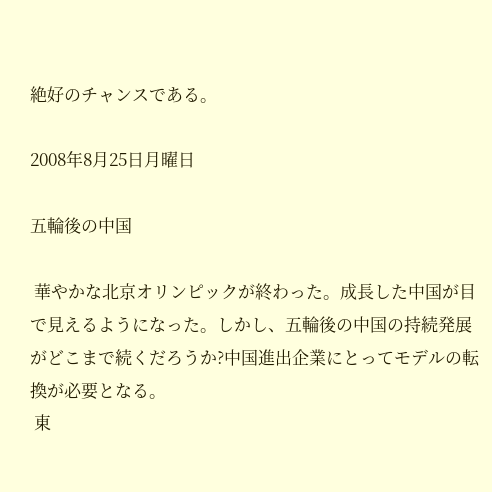絶好のチャンスである。

2008年8月25日月曜日

五輪後の中国

 華やかな北京オリンピックが終わった。成長した中国が目で見えるようになった。しかし、五輪後の中国の持続発展がどこまで続くだろうか?中国進出企業にとってモデルの転換が必要となる。
 東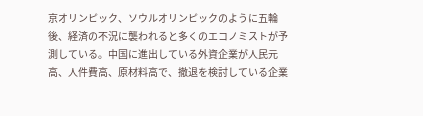京オリンピック、ソウルオリンピックのように五輪後、経済の不況に襲われると多くのエコノミストが予測している。中国に進出している外資企業が人民元高、人件費高、原材料高で、撤退を検討している企業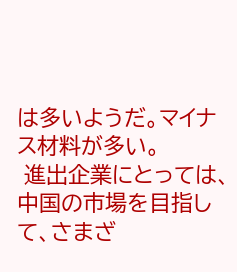は多いようだ。マイナス材料が多い。
 進出企業にとっては、中国の市場を目指して、さまざ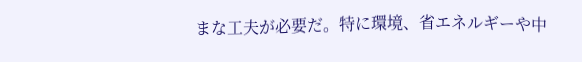まな工夫が必要だ。特に環境、省エネルギーや中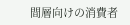間層向けの消費者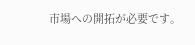市場への開拓が必要です。